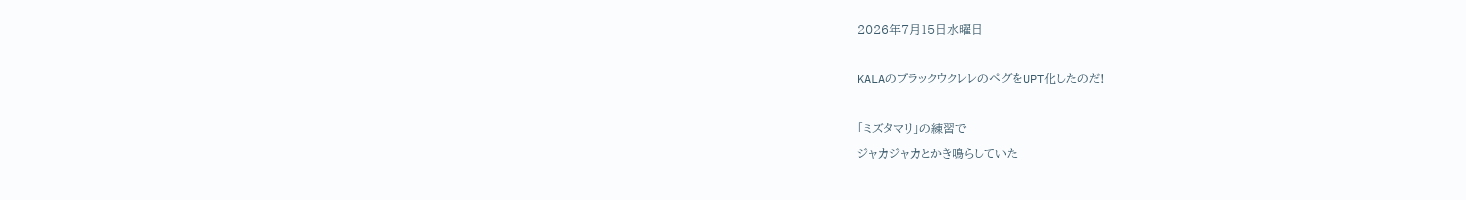2026年7月15日水曜日

KALAのブラックウクレレのペグをUPT化したのだ!

「ミズタマリ」の練習で
ジャカジャカとかき鳴らしていた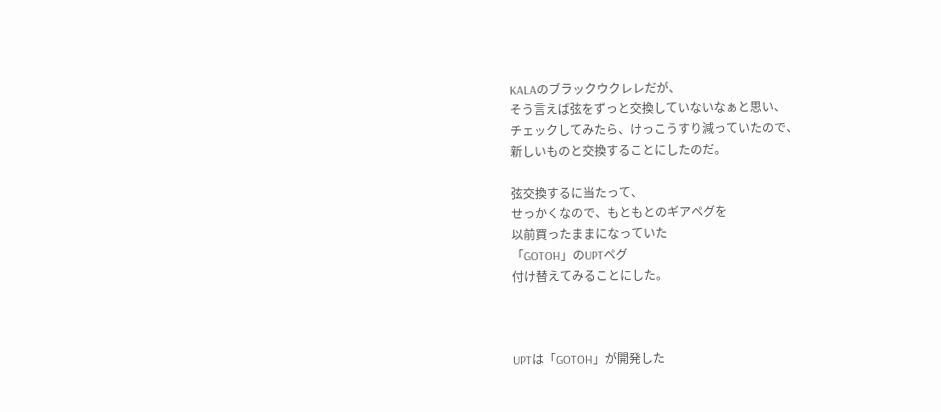KALAのブラックウクレレだが、
そう言えば弦をずっと交換していないなぁと思い、
チェックしてみたら、けっこうすり減っていたので、
新しいものと交換することにしたのだ。

弦交換するに当たって、
せっかくなので、もともとのギアペグを
以前買ったままになっていた
「GOTOH」のUPTペグ
付け替えてみることにした。



UPTは「GOTOH」が開発した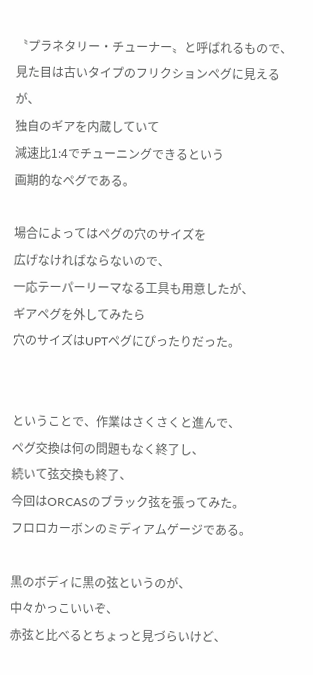〝プラネタリー・チューナー〟と呼ばれるもので、
見た目は古いタイプのフリクションペグに見えるが、
独自のギアを内蔵していて
減速比1:4でチューニングできるという
画期的なペグである。

場合によってはペグの穴のサイズを
広げなければならないので、
一応テーパーリーマなる工具も用意したが、
ギアペグを外してみたら
穴のサイズはUPTペグにぴったりだった。


ということで、作業はさくさくと進んで、
ペグ交換は何の問題もなく終了し、
続いて弦交換も終了、
今回はORCASのブラック弦を張ってみた。
フロロカーボンのミディアムゲージである。

黒のボディに黒の弦というのが、
中々かっこいいぞ、
赤弦と比べるとちょっと見づらいけど、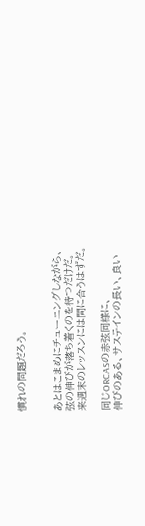慣れの問題だろう。


あとはこまめにチューニングしながら、
弦の伸びが落ち着くのを待つだけだ。
来週末のレッスンには間に合うはずだ。

同じORCASの赤弦同様に、
伸びのある、サステインの長い、良い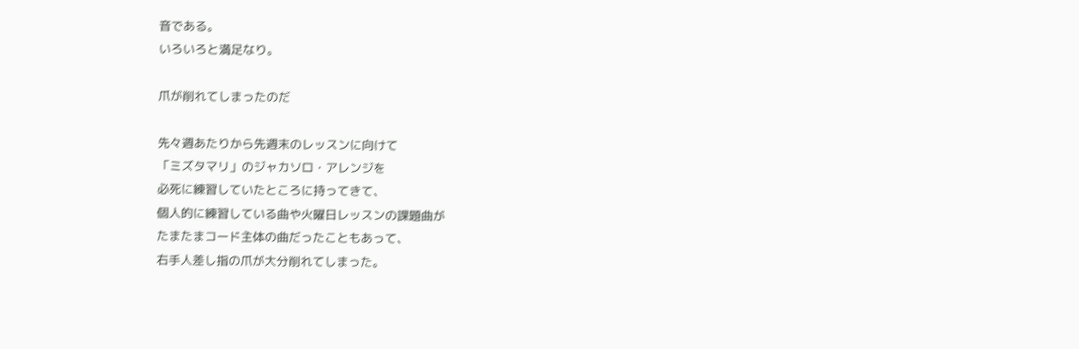音である。
いろいろと満足なり。

爪が削れてしまったのだ

先々週あたりから先週末のレッスンに向けて
「ミズタマリ」のジャカソロ・アレンジを
必死に練習していたところに持ってきて、
個人的に練習している曲や火曜日レッスンの課題曲が
たまたまコード主体の曲だったこともあって、
右手人差し指の爪が大分削れてしまった。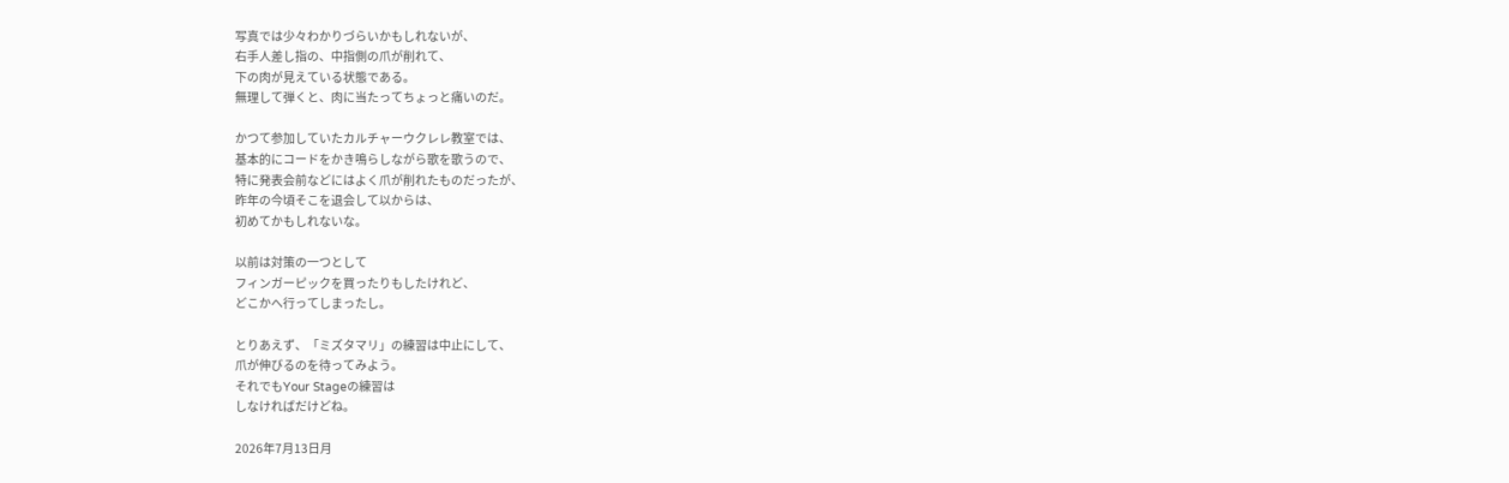写真では少々わかりづらいかもしれないが、
右手人差し指の、中指側の爪が削れて、
下の肉が見えている状態である。
無理して弾くと、肉に当たってちょっと痛いのだ。

かつて参加していたカルチャーウクレレ教室では、
基本的にコードをかき鳴らしながら歌を歌うので、
特に発表会前などにはよく爪が削れたものだったが、
昨年の今頃そこを退会して以からは、
初めてかもしれないな。

以前は対策の一つとして
フィンガーピックを買ったりもしたけれど、
どこかへ行ってしまったし。

とりあえず、「ミズタマリ」の練習は中止にして、
爪が伸びるのを待ってみよう。
それでもYour Stageの練習は
しなければだけどね。

2026年7月13日月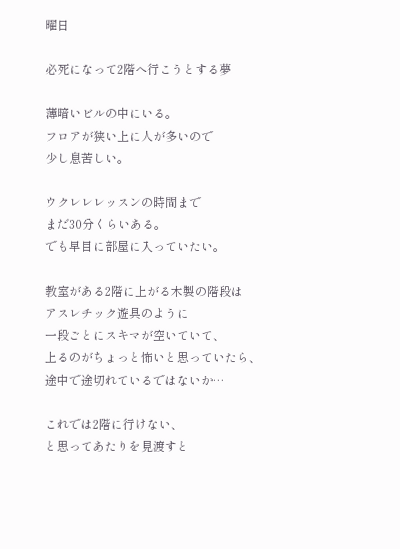曜日

必死になって2階へ行こうとする夢

薄暗いビルの中にいる。
フロアが狭い上に人が多いので
少し息苦しい。

ウクレレレッスンの時間まで
まだ30分くらいある。
でも早目に部屋に入っていたい。

教室がある2階に上がる木製の階段は
アスレチック遊具のように
一段ごとにスキマが空いていて、
上るのがちょっと怖いと思っていたら、
途中で途切れているではないか…

これでは2階に行けない、
と思ってあたりを見渡すと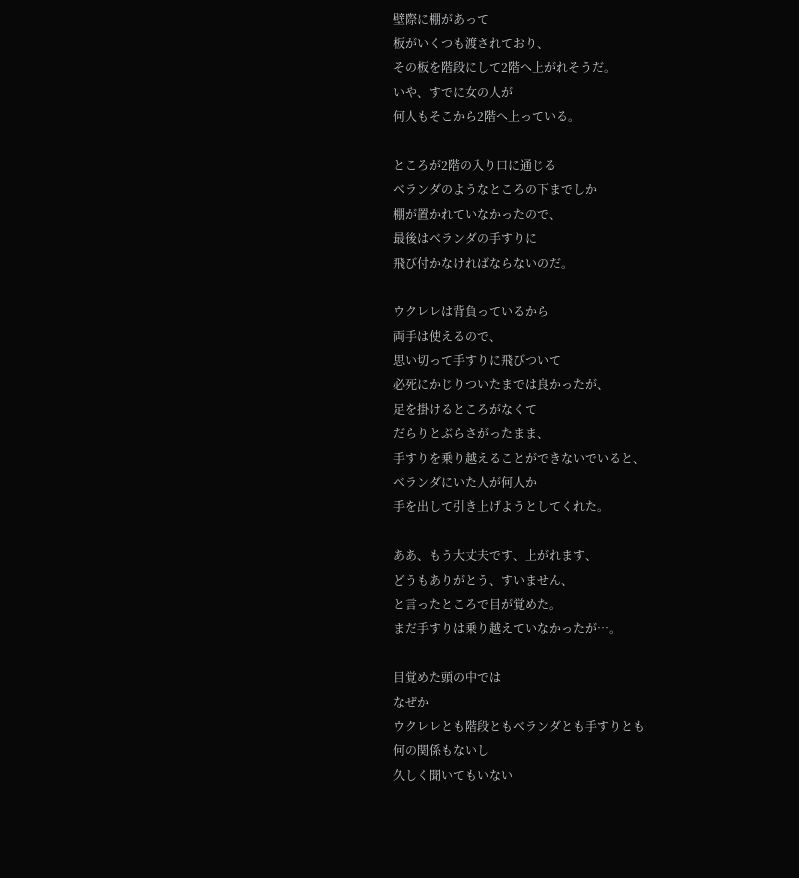壁際に棚があって
板がいくつも渡されており、
その板を階段にして2階へ上がれそうだ。
いや、すでに女の人が
何人もそこから2階へ上っている。

ところが2階の入り口に通じる
ベランダのようなところの下までしか
棚が置かれていなかったので、
最後はベランダの手すりに
飛び付かなければならないのだ。

ウクレレは背負っているから
両手は使えるので、
思い切って手すりに飛びついて
必死にかじりついたまでは良かったが、
足を掛けるところがなくて
だらりとぶらさがったまま、
手すりを乗り越えることができないでいると、
ベランダにいた人が何人か
手を出して引き上げようとしてくれた。

ああ、もう大丈夫です、上がれます、
どうもありがとう、すいません、
と言ったところで目が覚めた。
まだ手すりは乗り越えていなかったが…。

目覚めた頭の中では
なぜか
ウクレレとも階段ともベランダとも手すりとも
何の関係もないし
久しく聞いてもいない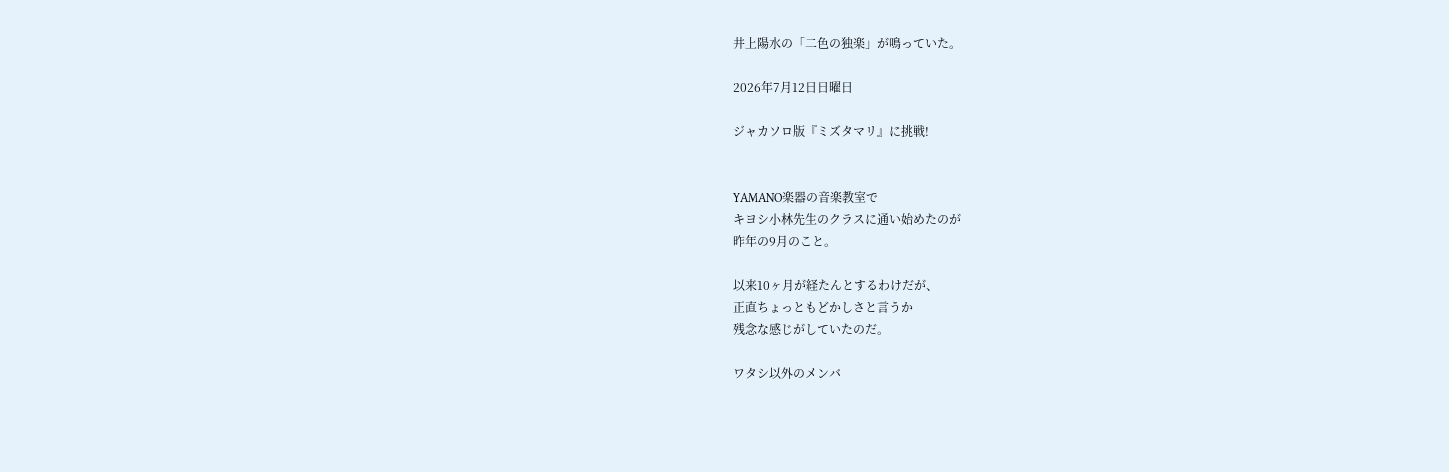井上陽水の「二色の独楽」が鳴っていた。

2026年7月12日日曜日

ジャカソロ版『ミズタマリ』に挑戦!


YAMANO楽器の音楽教室で
キヨシ小林先生のクラスに通い始めたのが
昨年の9月のこと。

以来10ヶ月が経たんとするわけだが、
正直ちょっともどかしさと言うか
残念な感じがしていたのだ。

ワタシ以外のメンバ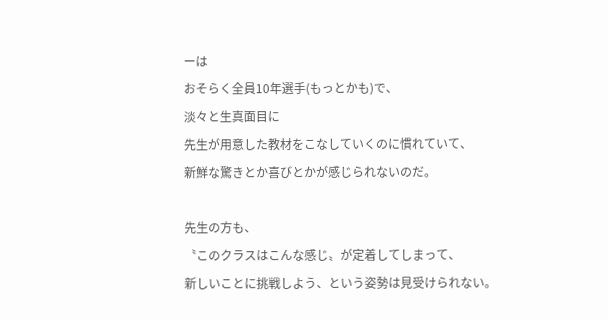ーは
おそらく全員10年選手(もっとかも)で、
淡々と生真面目に
先生が用意した教材をこなしていくのに慣れていて、
新鮮な驚きとか喜びとかが感じられないのだ。

先生の方も、
〝このクラスはこんな感じ〟が定着してしまって、
新しいことに挑戦しよう、という姿勢は見受けられない。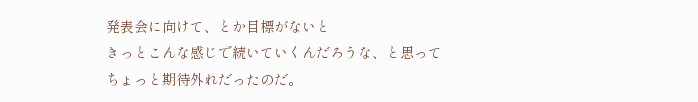発表会に向けて、とか目標がないと
きっとこんな感じで続いていくんだろうな、と思って
ちょっと期待外れだったのだ。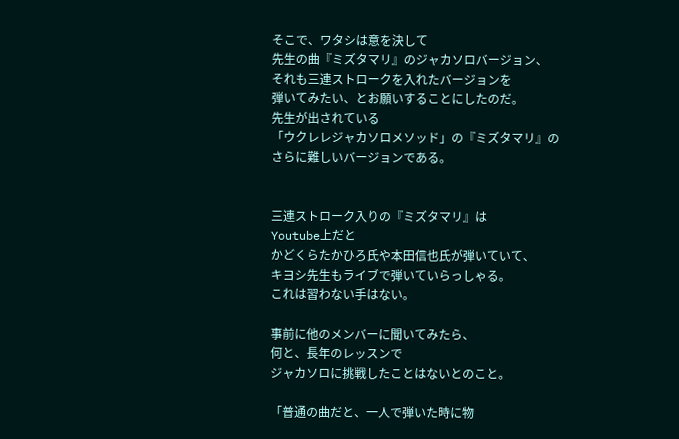そこで、ワタシは意を決して
先生の曲『ミズタマリ』のジャカソロバージョン、
それも三連ストロークを入れたバージョンを
弾いてみたい、とお願いすることにしたのだ。
先生が出されている
「ウクレレジャカソロメソッド」の『ミズタマリ』の
さらに難しいバージョンである。


三連ストローク入りの『ミズタマリ』は
Youtube上だと
かどくらたかひろ氏や本田信也氏が弾いていて、
キヨシ先生もライブで弾いていらっしゃる。
これは習わない手はない。

事前に他のメンバーに聞いてみたら、
何と、長年のレッスンで
ジャカソロに挑戦したことはないとのこと。

「普通の曲だと、一人で弾いた時に物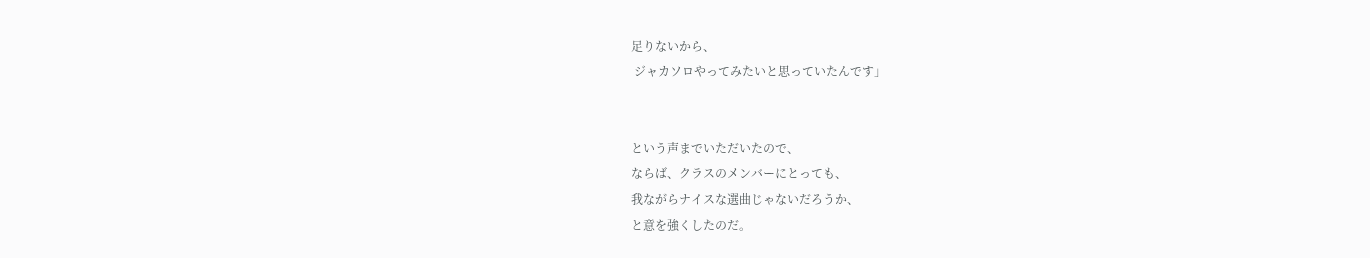足りないから、
 ジャカソロやってみたいと思っていたんです」


という声までいただいたので、
ならば、クラスのメンバーにとっても、
我ながらナイスな選曲じゃないだろうか、
と意を強くしたのだ。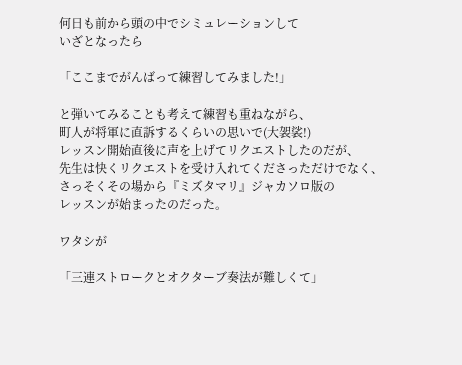何日も前から頭の中でシミュレーションして
いざとなったら

「ここまでがんばって練習してみました!」

と弾いてみることも考えて練習も重ねながら、
町人が将軍に直訴するくらいの思いで(大袈裟!)
レッスン開始直後に声を上げてリクエストしたのだが、
先生は快くリクエストを受け入れてくださっただけでなく、
さっそくその場から『ミズタマリ』ジャカソロ版の
レッスンが始まったのだった。

ワタシが

「三連ストロークとオクターブ奏法が難しくて」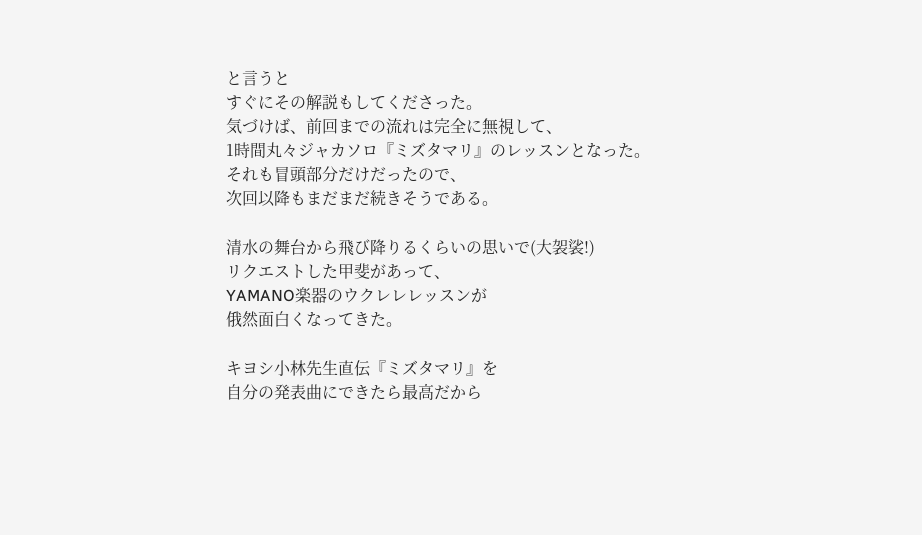と言うと
すぐにその解説もしてくださった。
気づけば、前回までの流れは完全に無視して、
1時間丸々ジャカソロ『ミズタマリ』のレッスンとなった。
それも冒頭部分だけだったので、
次回以降もまだまだ続きそうである。

清水の舞台から飛び降りるくらいの思いで(大袈裟!)
リクエストした甲斐があって、
YAMANO楽器のウクレレレッスンが
俄然面白くなってきた。

キヨシ小林先生直伝『ミズタマリ』を
自分の発表曲にできたら最高だから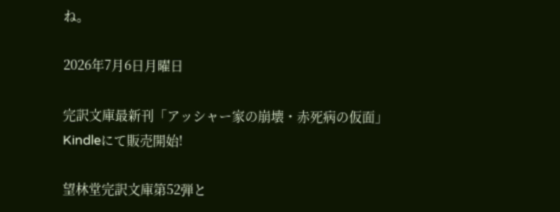ね。

2026年7月6日月曜日

完訳文庫最新刊「アッシャー家の崩壊・赤死病の仮面」Kindleにて販売開始!

望林堂完訳文庫第52弾と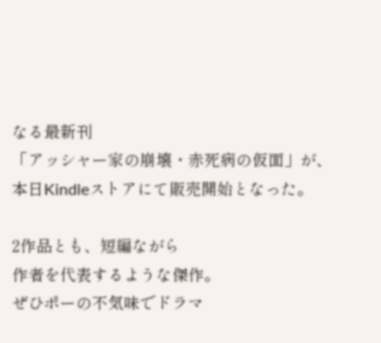なる最新刊
「アッシャー家の崩壊・赤死病の仮面」が、
本日Kindleストアにて販売開始となった。

2作品とも、短編ながら
作者を代表するような傑作。
ぜひポーの不気味でドラマ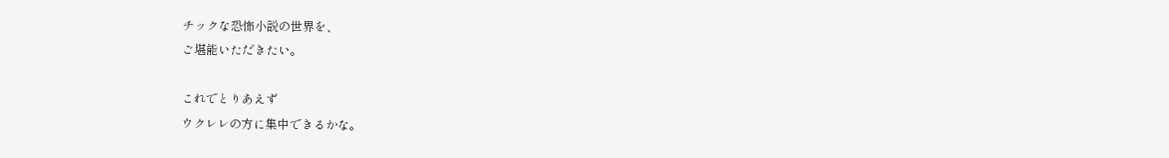チックな恐怖小説の世界を、
ご堪能いただきたい。

これでとりあえず
ウクレレの方に集中できるかな。